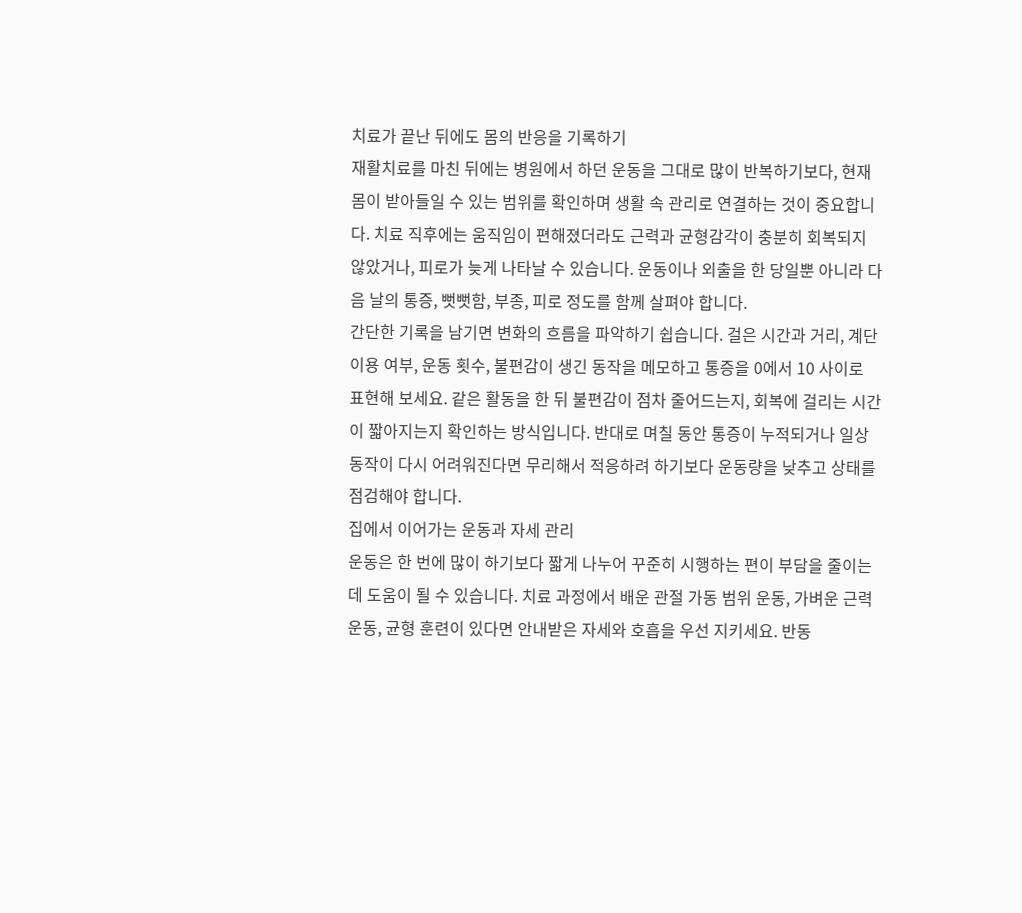치료가 끝난 뒤에도 몸의 반응을 기록하기
재활치료를 마친 뒤에는 병원에서 하던 운동을 그대로 많이 반복하기보다, 현재 몸이 받아들일 수 있는 범위를 확인하며 생활 속 관리로 연결하는 것이 중요합니다. 치료 직후에는 움직임이 편해졌더라도 근력과 균형감각이 충분히 회복되지 않았거나, 피로가 늦게 나타날 수 있습니다. 운동이나 외출을 한 당일뿐 아니라 다음 날의 통증, 뻣뻣함, 부종, 피로 정도를 함께 살펴야 합니다.
간단한 기록을 남기면 변화의 흐름을 파악하기 쉽습니다. 걸은 시간과 거리, 계단 이용 여부, 운동 횟수, 불편감이 생긴 동작을 메모하고 통증을 0에서 10 사이로 표현해 보세요. 같은 활동을 한 뒤 불편감이 점차 줄어드는지, 회복에 걸리는 시간이 짧아지는지 확인하는 방식입니다. 반대로 며칠 동안 통증이 누적되거나 일상 동작이 다시 어려워진다면 무리해서 적응하려 하기보다 운동량을 낮추고 상태를 점검해야 합니다.
집에서 이어가는 운동과 자세 관리
운동은 한 번에 많이 하기보다 짧게 나누어 꾸준히 시행하는 편이 부담을 줄이는 데 도움이 될 수 있습니다. 치료 과정에서 배운 관절 가동 범위 운동, 가벼운 근력 운동, 균형 훈련이 있다면 안내받은 자세와 호흡을 우선 지키세요. 반동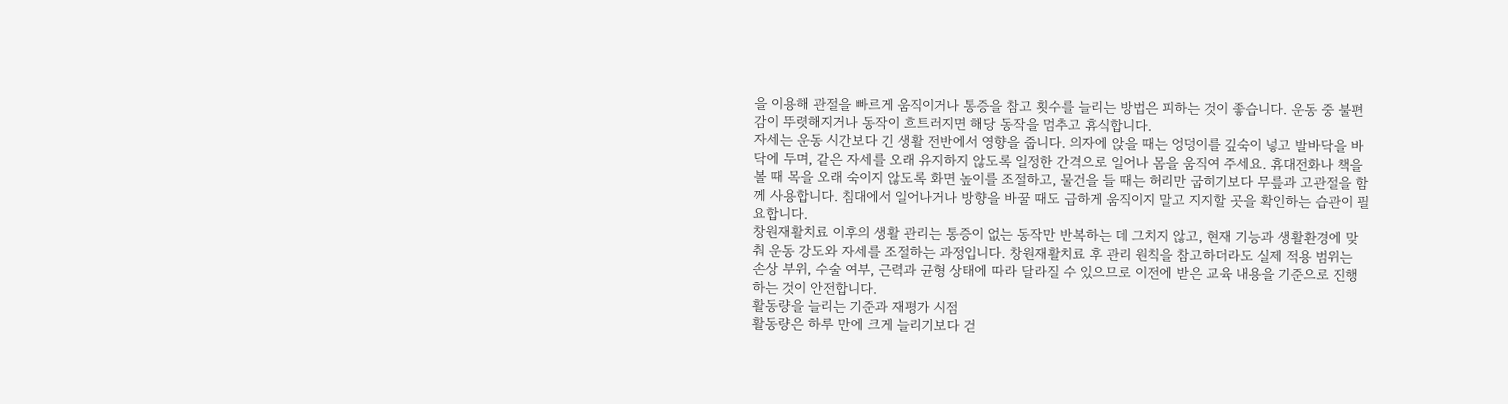을 이용해 관절을 빠르게 움직이거나 통증을 참고 횟수를 늘리는 방법은 피하는 것이 좋습니다. 운동 중 불편감이 뚜렷해지거나 동작이 흐트러지면 해당 동작을 멈추고 휴식합니다.
자세는 운동 시간보다 긴 생활 전반에서 영향을 줍니다. 의자에 앉을 때는 엉덩이를 깊숙이 넣고 발바닥을 바닥에 두며, 같은 자세를 오래 유지하지 않도록 일정한 간격으로 일어나 몸을 움직여 주세요. 휴대전화나 책을 볼 때 목을 오래 숙이지 않도록 화면 높이를 조절하고, 물건을 들 때는 허리만 굽히기보다 무릎과 고관절을 함께 사용합니다. 침대에서 일어나거나 방향을 바꿀 때도 급하게 움직이지 말고 지지할 곳을 확인하는 습관이 필요합니다.
창원재활치료 이후의 생활 관리는 통증이 없는 동작만 반복하는 데 그치지 않고, 현재 기능과 생활환경에 맞춰 운동 강도와 자세를 조절하는 과정입니다. 창원재활치료 후 관리 원칙을 참고하더라도 실제 적용 범위는 손상 부위, 수술 여부, 근력과 균형 상태에 따라 달라질 수 있으므로 이전에 받은 교육 내용을 기준으로 진행하는 것이 안전합니다.
활동량을 늘리는 기준과 재평가 시점
활동량은 하루 만에 크게 늘리기보다 걷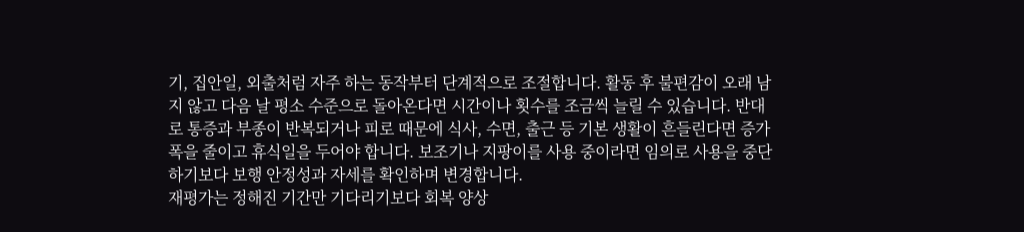기, 집안일, 외출처럼 자주 하는 동작부터 단계적으로 조절합니다. 활동 후 불편감이 오래 남지 않고 다음 날 평소 수준으로 돌아온다면 시간이나 횟수를 조금씩 늘릴 수 있습니다. 반대로 통증과 부종이 반복되거나 피로 때문에 식사, 수면, 출근 등 기본 생활이 흔들린다면 증가 폭을 줄이고 휴식일을 두어야 합니다. 보조기나 지팡이를 사용 중이라면 임의로 사용을 중단하기보다 보행 안정성과 자세를 확인하며 변경합니다.
재평가는 정해진 기간만 기다리기보다 회복 양상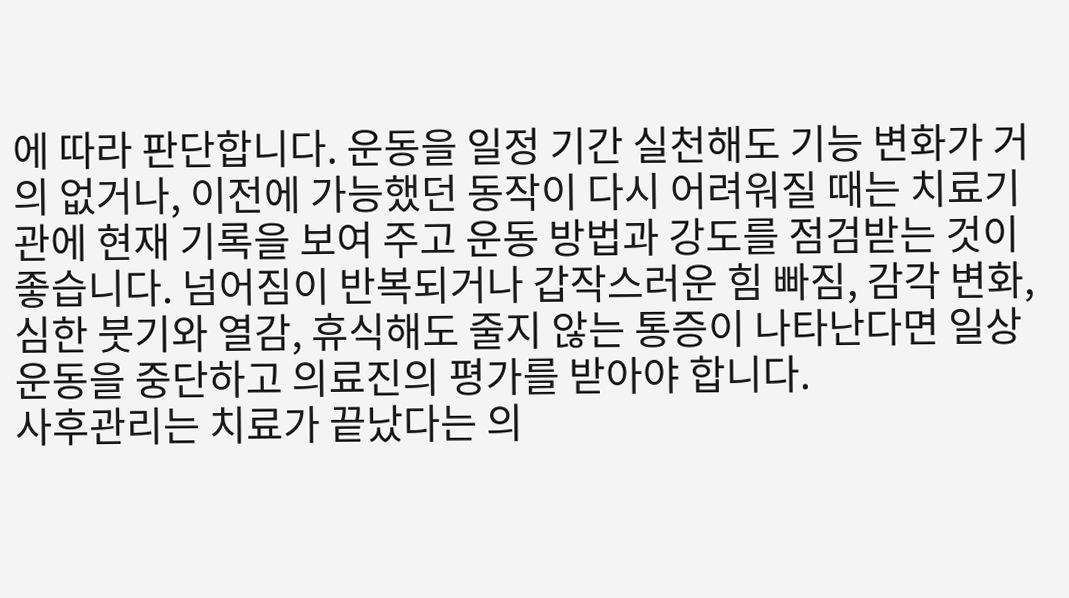에 따라 판단합니다. 운동을 일정 기간 실천해도 기능 변화가 거의 없거나, 이전에 가능했던 동작이 다시 어려워질 때는 치료기관에 현재 기록을 보여 주고 운동 방법과 강도를 점검받는 것이 좋습니다. 넘어짐이 반복되거나 갑작스러운 힘 빠짐, 감각 변화, 심한 붓기와 열감, 휴식해도 줄지 않는 통증이 나타난다면 일상 운동을 중단하고 의료진의 평가를 받아야 합니다.
사후관리는 치료가 끝났다는 의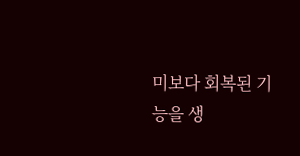미보다 회복된 기능을 생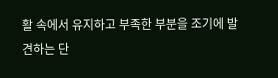활 속에서 유지하고 부족한 부분을 조기에 발견하는 단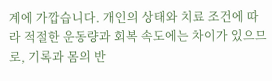계에 가깝습니다. 개인의 상태와 치료 조건에 따라 적절한 운동량과 회복 속도에는 차이가 있으므로, 기록과 몸의 반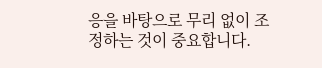응을 바탕으로 무리 없이 조정하는 것이 중요합니다.